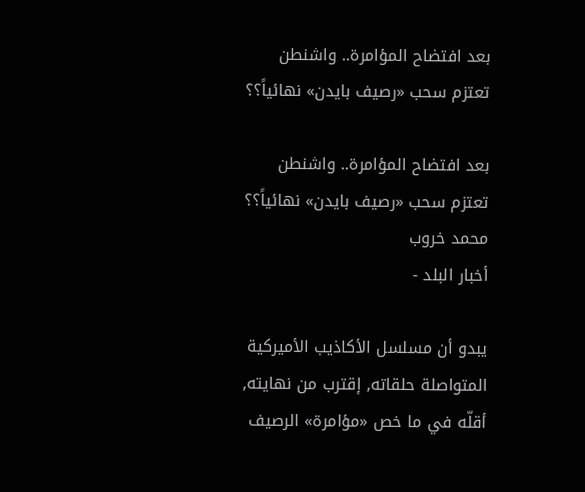بعد افتضاح المؤامرة.. واشنطن تعتزم سحب «رصيف بايدن» نهائياً؟؟

بعد افتضاح المؤامرة.. واشنطن تعتزم سحب «رصيف بايدن» نهائياً؟؟
محمد خروب
أخبار البلد -

يبدو أن مسلسل الأكاذيب الأميركية المتواصلة حلقاته, إقترب من نهايته, أقلّه في ما خص «مؤامرة» الرصيف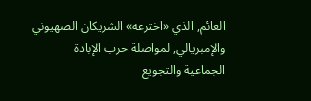العائم, الذي «اخترعه» الشريكان الصهيوني والإمبريالي, لمواصلة حرب الإبادة الجماعية والتجويع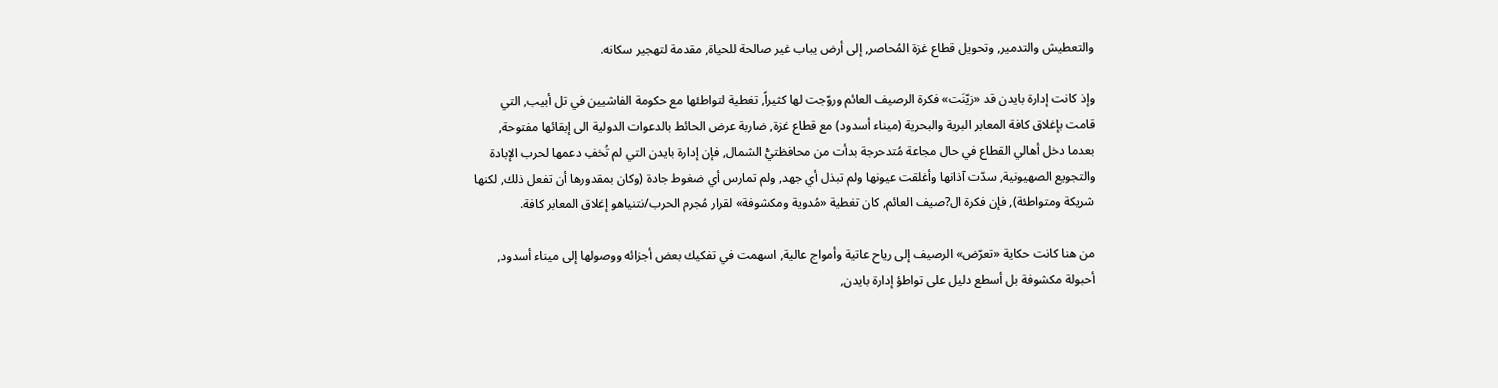والتعطيش والتدمير, وتحويل قطاع غزة المُحاصر, إلى أرض يباب غير صالحة للحياة, مقدمة لتهجير سكانه.

وإذ كانت إدارة بايدن قد «زيّنَت» فكرة الرصيف العائم وروّجت لها كثيراً, تغطية لتواطئها مع حكومة الفاشيين في تل أبيب, التي قامت بإغلاق كافة المعابر البرية والبحرية (ميناء أسدود) مع قطاع غزة, ضاربة عرض الحائط بالدعوات الدولية الى إبقائها مفتوحة, بعدما دخل أهالي القطاع في حال مجاعة مُتدحرجة بدأت من محافظتيّْ الشمال, فإن إدارة بايدن التي لم تُخفِ دعمها لحرب الإبادة والتجويع الصهيونية, سدّت آذانها وأغلقت عيونها ولم تبذل أي جهد, ولم تمارس أي ضغوط جادة (وكان بمقدورها أن تفعل ذلك, لكنها شريكة ومتواطئة), فإن فكرة ال?صيف العائم, كان تغطية «مُدوية ومكشوفة» لقرار مُجرم الحرب/نتنياهو إغلاق المعابر كافة.

من هنا كانت حكاية «تعرّض» الرصيف إلى رياح عاتية وأمواج عالية, اسهمت في تفكيك بعض أجزائه ووصولها إلى ميناء أسدود, أحبولة مكشوفة بل أسطع دليل على تواطؤ إدارة بايدن,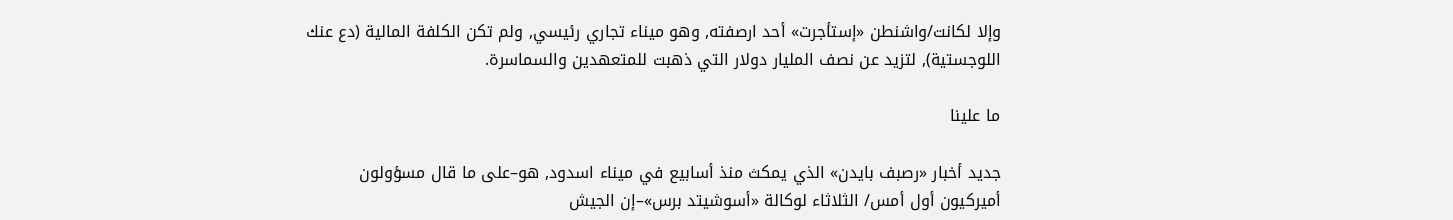وإلا لكانت/واشنطن «إستأجرت» أحد ارصفته, وهو ميناء تجاري رئيسي, ولم تكن الكلفة المالية (دع عنك اللوجستية), لتزيد عن نصف المليار دولار التي ذهبت للمتعهدين والسماسرة.

ما علينا

جديد أخبار «رصبف بايدن» الذي يمكث منذ أسابيع في ميناء اسدود, هو–على ما قال مسؤولون أميركيون أول أمس/ الثلاثاء لوكالة «أسوشيتد برس»–إن الجيش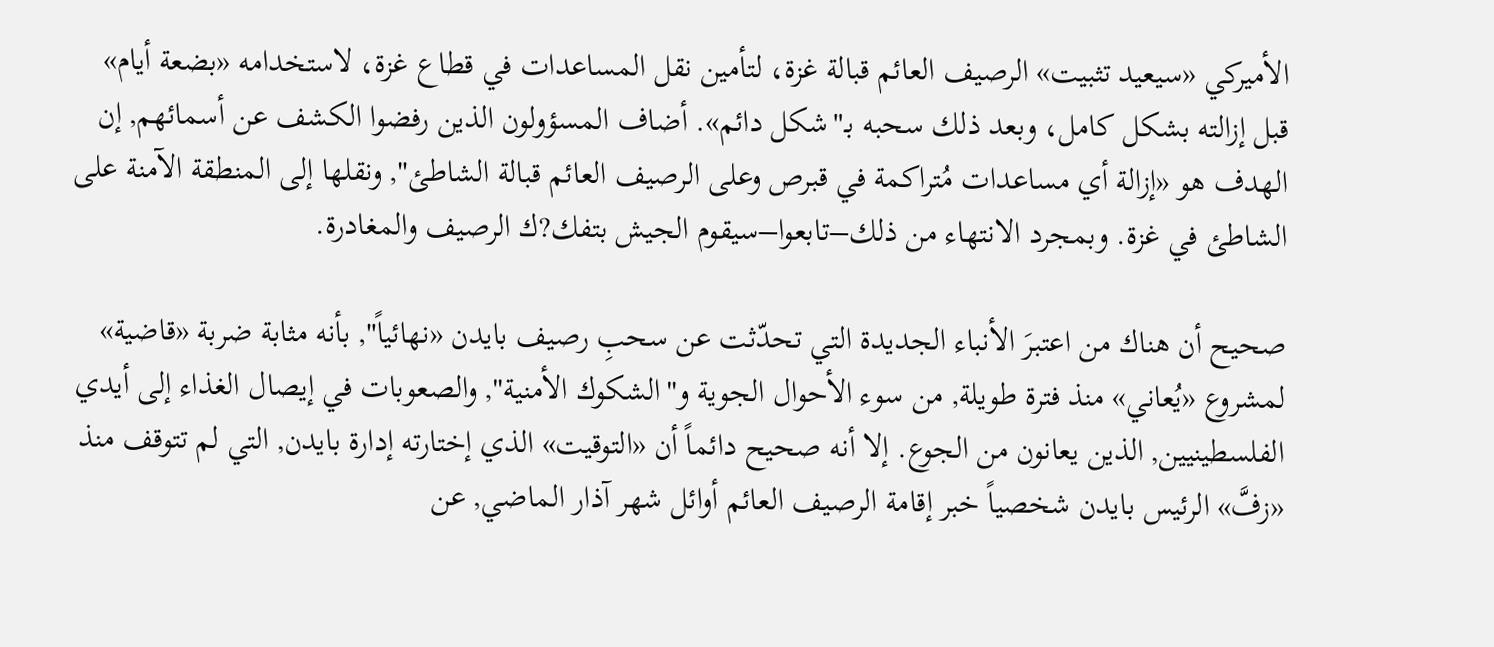الأميركي «سيعيد تثبيت» الرصيف العائم قبالة غزة، لتأمين نقل المساعدات في قطاع غزة، لاستخدامه «بضعة أيام» قبل إزالته بشكل كامل، وبعد ذلك سحبه بـ"شكل دائم». أضاف المسؤولون الذين رفضوا الكشف عن أسمائهم, إن الهدف هو «إزالة أي مساعدات مُتراكمة في قبرص وعلى الرصيف العائم قبالة الشاطئ", ونقلها إلى المنطقة الآمنة على الشاطئ في غزة. وبمجرد الانتهاء من ذلك–تابعوا–سيقوم الجيش بتفك?ك الرصيف والمغادرة.

صحيح أن هناك من اعتبرَ الأنباء الجديدة التي تحدّثت عن سحبِ رصيف بايدن «نهائياً", بأنه مثابة ضربة «قاضية» لمشروع «يُعاني» منذ فترة طويلة, من سوء الأحوال الجوية و"الشكوك الأمنية", والصعوبات في إيصال الغذاء إلى أيدي الفلسطينيين, الذين يعانون من الجوع. إلا أنه صحيح دائماً أن «التوقيت» الذي إختارته إدارة بايدن, التي لم تتوقف منذ «زفَّ» الرئيس بايدن شخصياً خبر إقامة الرصيف العائم أوائل شهر آذار الماضي, عن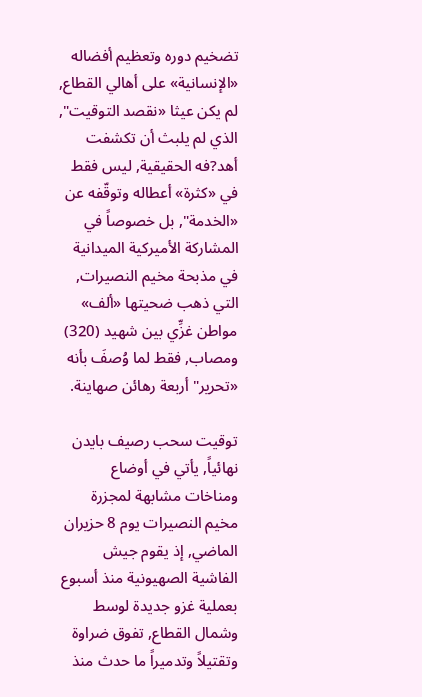تضخيم دوره وتعظيم أفضاله «الإنسانية» على أهالي القطاع, لم يكن عيثا «نقصد التوقيت", الذي لم يلبث أن تكشفت أهد?فه الحقيقية, ليس فقط في «كثرة» أعطاله وتوقّفه عن «الخدمة", بل خصوصاً في المشاركة الأميركية الميدانية في مذبحة مخيم النصيرات, التي ذهب ضحيتها «ألف» مواطن غزِّي بين شهيد (320) ومصاب, فقط لما وُصفَ بأنه «تحرير"أربعة رهائن صهاينة.

توقيت سحب رصيف بايدن نهائياً, يأتي في أوضاع ومناخات مشابهة لمجزرة مخيم النصيرات يوم 8 حزيران الماضي, إذ يقوم جيش الفاشية الصهيونية منذ أسبوع بعملية غزو جديدة لوسط وشمال القطاع, تفوق ضراوة وتقتيلاً وتدميراً ما حدث منذ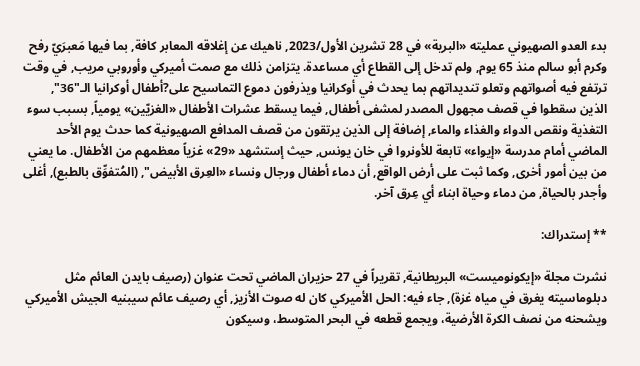بدء العدو الصهيوني عمليته «البرية» في 28 تشرين الأول/2023, ناهيك عن إغلاقه المعابر كافة, بما فيها مَعبرَيّ رفح وكرم أبو سالم منذ 65 يوم, ولم تدخل إلى القطاع أي مساعدة. يتزامن ذلك مع صمت أميركي وأوروبي مريب, في وقت ترتفع فيه أصواتهم وتعلو تنديداتهم بما يحدث في أوكرانيا ويذرفون دموع التماسيح على?أطفال أوكرانيا الـ"36", الذين سقطوا في قصف مجهول المصدر لمشفى أطفال, فيما يسقط عشرات الأطفال «الغزيّين» يومياً, بسبب سوء التغذية ونقص الدواء والغذاء والماء, إضافة إلى الذين يرتقون من قصف المدافع الصهيونية كما حدث يوم الأحد الماضي أمام مدرسة «إيواء» تابعة للأونروا في خان يونس, حيث إستشهد «29» غزياً معظمهم من الأطفال. ما يعني من بين أمور أخرى, وكما ثبت على أرض الواقع, أن دماء أطفال ورجال ونساء «العِرق الأبيض", (المُتفوِّق بالطبع), أغلى وأجدر بالحياة, من دماء وحياة ابناء أي عِرق آخر.

** إستدراك:

نشرت مجلة «إيكونوميست» البريطانية, تقريراً في 27 حزيران الماضي تحت عنوان (رصيف بايدن العائم مثل دبلوماسيته يغرق في مياه غزة), جاء فيه: الحل الأميركي كان له صوت الأزيز, أي رصيف عائم سيبنيه الجيش الأميركي ويشحنه من نصف الكرة الأرضية، ويجمع قطعه في البحر المتوسط، وسيكون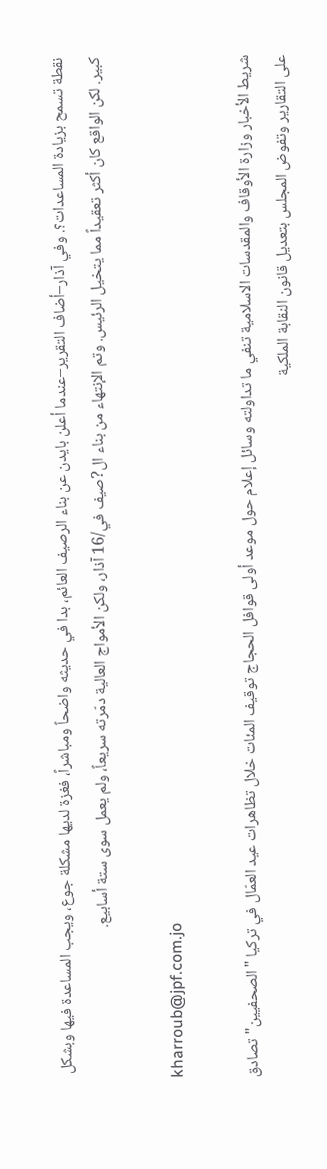نقطة تسمح بزيادة المساعدات؟. وفي آذار–أضاف التقرير–عندما أعلن بايدن عن بناء الرصيف العائم، بدا في حديثه واضحاً ومباشراً، فغزة لديها مشكلة جوع، ويجب المساعدة فيها وبشكل كبير. لكن الواقع كان أكثر تعقيداً مما يتخيل الرئيس. وتم الإنتهاء من بناء ال?صيف في/16 آذار، ولكن الأمواج العالية دمّرته سريعاً، ولم يعمل سوى ستة أسابيع.

kharroub@jpf.com.jo

شريط الأخبار وزارة الأوقاف والمقدسات الاسلامية تنفي ما تداولته وسائل إعلام حول موعد أولى قوافل الحجاج توقيف المئات خلال تظاهرات عيد العمّال في تركيا "الصحفيين" تصادق على التقارير وتفوض المجلس بتعديل قانون النقابة الملكية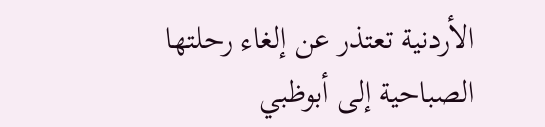الأردنية تعتذر عن إلغاء رحلتها الصباحية إلى أبوظبي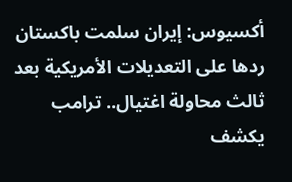أكسيوس: إيران سلمت باكستان ردها على التعديلات الأمريكية بعد ثالث محاولة اغتيال.. ترامب يكشف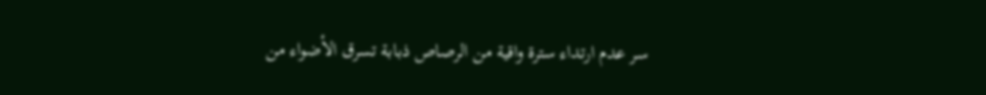سر عدم ارتداء سترة واقية من الرصاص ذبابة تسرق الأضواء من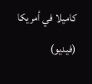كاميلا في أمريكا (فيديو)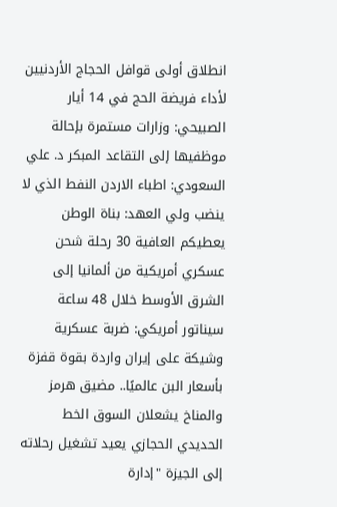انطلاق أولى قوافل الحجاج الأردنيين لأداء فريضة الحج في 14 أيار الصبيحي: وزارات مستمرة بإحالة موظفيها إلى التقاعد المبكر د. علي السعودي: اطباء الاردن النفط الذي لا ينضب ولي العهد: بناة الوطن يعطيكم العافية 30 رحلة شحن عسكري أمريكية من ألمانيا إلى الشرق الأوسط خلال 48 ساعة سيناتور أمريكي: ضربة عسكرية وشيكة على إيران واردة بقوة قفزة بأسعار البن عالميًا.. مضيق هرمز والمناخ يشعلان السوق الخط الحديدي الحجازي يعيد تشغيل رحلاته إلى الجيزة "إدارة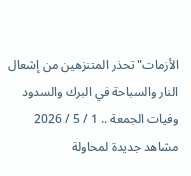الأزمات" تحذر المتنزهين من إشعال النار والسباحة في البرك والسدود وفيات الجمعة .. 1 / 5 / 2026 مشاهد جديدة لمحاولة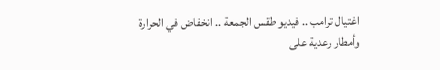اغتيال ترامب .. فيديو طقس الجمعة .. انخفاض في الحرارة وأمطار رعدية على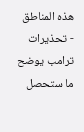هذه المناطق - تحذيرات ترامب يوضح ما ستحصل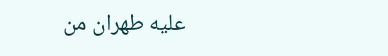عليه طهران من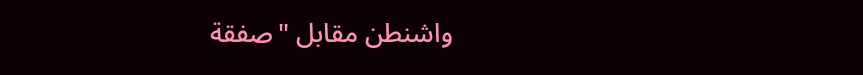واشنطن مقابل "صفقة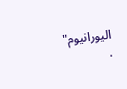اليورانيوم" .